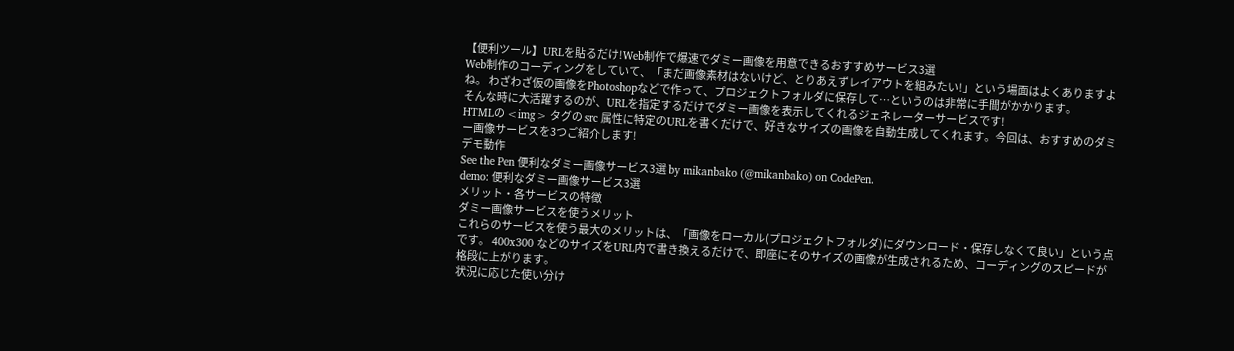【便利ツール】URLを貼るだけ!Web制作で爆速でダミー画像を用意できるおすすめサービス3選
Web制作のコーディングをしていて、「まだ画像素材はないけど、とりあえずレイアウトを組みたい!」という場面はよくありますよね。 わざわざ仮の画像をPhotoshopなどで作って、プロジェクトフォルダに保存して…というのは非常に手間がかかります。
そんな時に大活躍するのが、URLを指定するだけでダミー画像を表示してくれるジェネレーターサービスです!
HTMLの <img> タグの src 属性に特定のURLを書くだけで、好きなサイズの画像を自動生成してくれます。今回は、おすすめのダミー画像サービスを3つご紹介します!
デモ動作
See the Pen 便利なダミー画像サービス3選 by mikanbako (@mikanbako) on CodePen.
demo: 便利なダミー画像サービス3選
メリット・各サービスの特徴
ダミー画像サービスを使うメリット
これらのサービスを使う最大のメリットは、「画像をローカル(プロジェクトフォルダ)にダウンロード・保存しなくて良い」という点です。 400x300 などのサイズをURL内で書き換えるだけで、即座にそのサイズの画像が生成されるため、コーディングのスピードが格段に上がります。
状況に応じた使い分け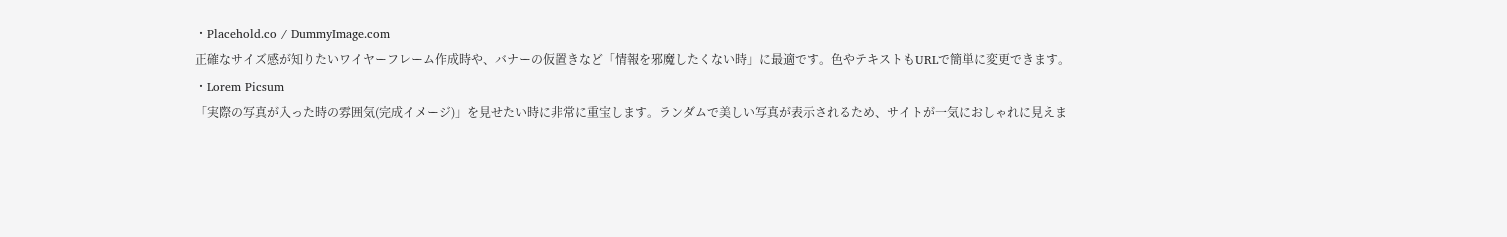・Placehold.co / DummyImage.com
正確なサイズ感が知りたいワイヤーフレーム作成時や、バナーの仮置きなど「情報を邪魔したくない時」に最適です。色やテキストもURLで簡単に変更できます。
・Lorem Picsum
「実際の写真が入った時の雰囲気(完成イメージ)」を見せたい時に非常に重宝します。ランダムで美しい写真が表示されるため、サイトが一気におしゃれに見えま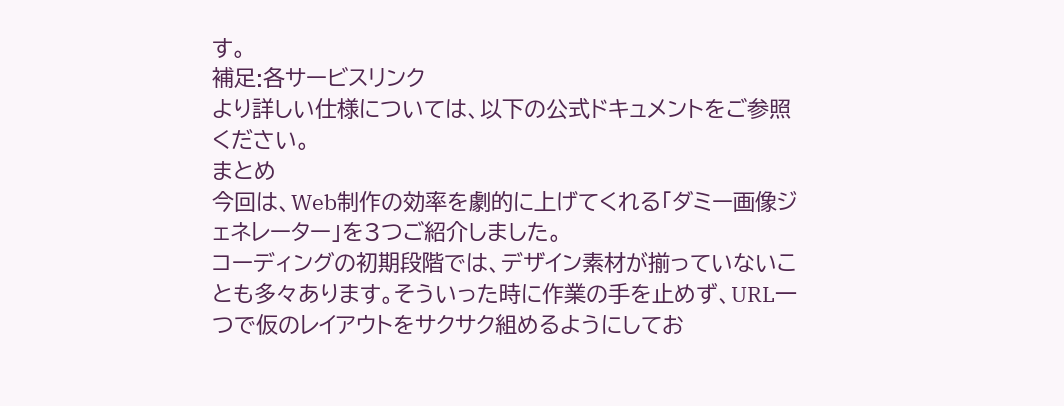す。
補足:各サービスリンク
より詳しい仕様については、以下の公式ドキュメントをご参照ください。
まとめ
今回は、Web制作の効率を劇的に上げてくれる「ダミー画像ジェネレーター」を3つご紹介しました。
コーディングの初期段階では、デザイン素材が揃っていないことも多々あります。そういった時に作業の手を止めず、URL一つで仮のレイアウトをサクサク組めるようにしてお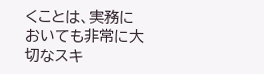くことは、実務においても非常に大切なスキ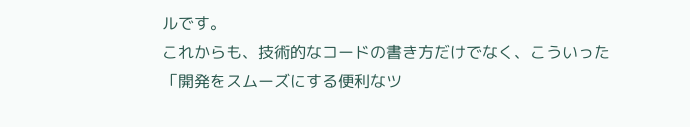ルです。
これからも、技術的なコードの書き方だけでなく、こういった「開発をスムーズにする便利なツ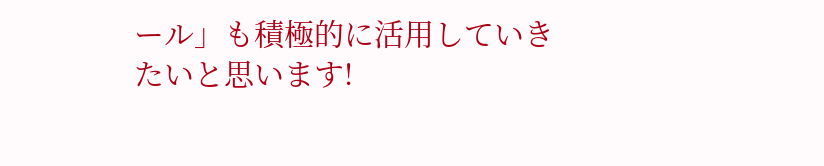ール」も積極的に活用していきたいと思います!